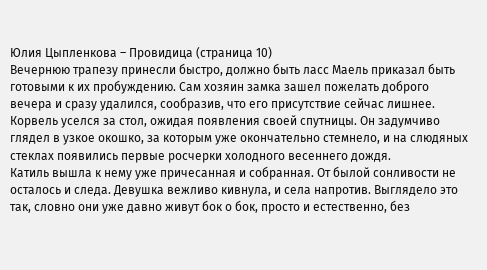Юлия Цыпленкова – Провидица (страница 10)
Вечернюю трапезу принесли быстро, должно быть ласс Маель приказал быть готовыми к их пробуждению. Сам хозяин замка зашел пожелать доброго вечера и сразу удалился, сообразив, что его присутствие сейчас лишнее. Корвель уселся за стол, ожидая появления своей спутницы. Он задумчиво глядел в узкое окошко, за которым уже окончательно стемнело, и на слюдяных стеклах появились первые росчерки холодного весеннего дождя.
Катиль вышла к нему уже причесанная и собранная. От былой сонливости не осталось и следа. Девушка вежливо кивнула, и села напротив. Выглядело это так, словно они уже давно живут бок о бок, просто и естественно, без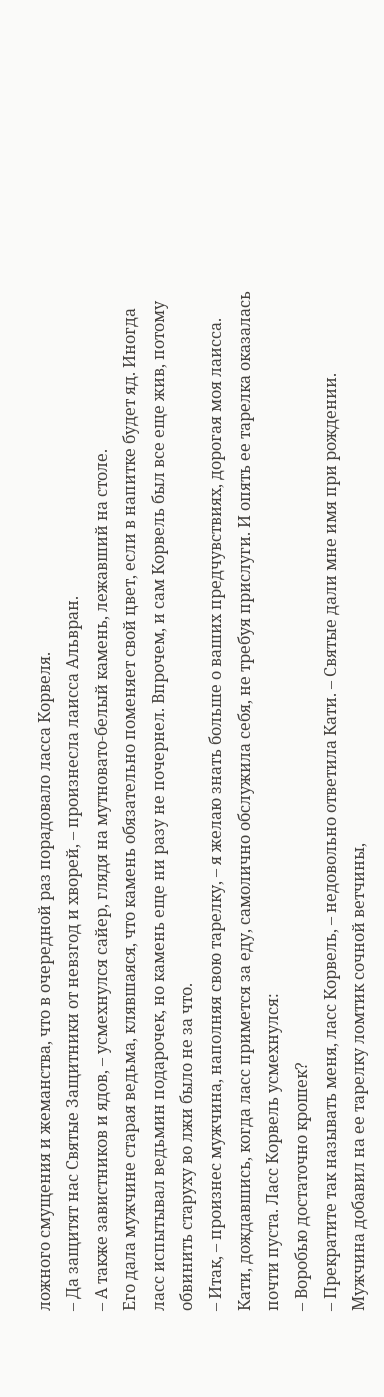ложного смущения и жеманства, что в очередной раз порадовало ласса Корвеля.
– Да защитят нас Святые Защитники от невзгод и хворей, – произнесла лаисса Альвран.
– А также завистников и ядов, – усмехнулся сайер, глядя на мутновато-белый камень, лежавший на столе.
Его дала мужчине старая ведьма, клявшаяся, что камень обязательно поменяет свой цвет, если в напитке будет яд. Иногда ласс испытывал ведьмин подарочек, но камень еще ни разу не почернел. Впрочем, и сам Корвель был все еще жив, потому обвинить старуху во лжи было не за что.
– Итак, – произнес мужчина, наполняя свою тарелку, – я желаю знать больше о ваших предчувствиях, дорогая моя лаисса.
Кати, дождавшись, когда ласс примется за еду, самолично обслужила себя, не требуя прислуги. И опять ее тарелка оказалась почти пуста. Ласс Корвель усмехнулся:
– Воробью достаточно крошек?
– Прекратите так называть меня, ласс Корвель, – недовольно ответила Кати. – Святые дали мне имя при рождении.
Мужчина добавил на ее тарелку ломтик сочной ветчины,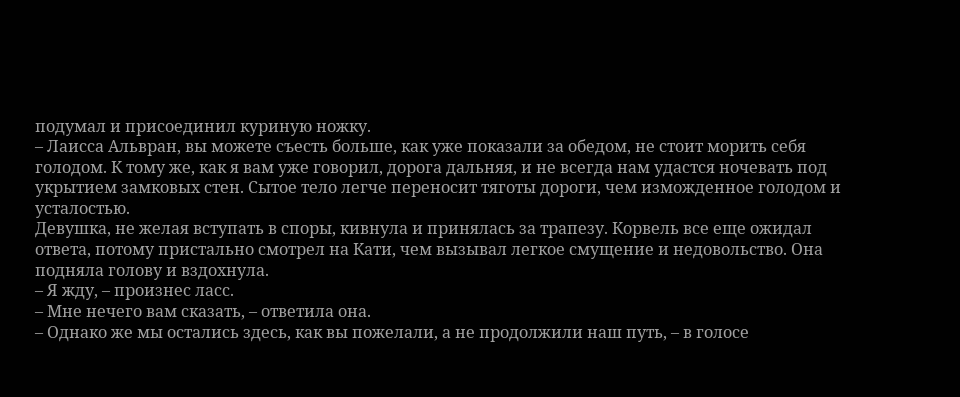подумал и присоединил куриную ножку.
– Лаисса Альвран, вы можете съесть больше, как уже показали за обедом, не стоит морить себя голодом. К тому же, как я вам уже говорил, дорога дальняя, и не всегда нам удастся ночевать под укрытием замковых стен. Сытое тело легче переносит тяготы дороги, чем изможденное голодом и усталостью.
Девушка, не желая вступать в споры, кивнула и принялась за трапезу. Корвель все еще ожидал ответа, потому пристально смотрел на Кати, чем вызывал легкое смущение и недовольство. Она подняла голову и вздохнула.
– Я жду, – произнес ласс.
– Мне нечего вам сказать, – ответила она.
– Однако же мы остались здесь, как вы пожелали, а не продолжили наш путь, – в голосе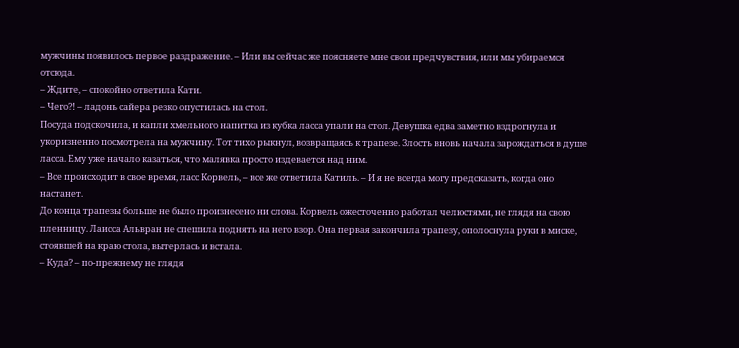мужчины появилось первое раздражение. – Или вы сейчас же поясняете мне свои предчувствия, или мы убираемся отсюда.
– Ждите, – спокойно ответила Кати.
– Чего?! – ладонь сайера резко опустилась на стол.
Посуда подскочила, и капли хмельного напитка из кубка ласса упали на стол. Девушка едва заметно вздрогнула и укоризненно посмотрела на мужчину. Тот тихо рыкнул, возвращаясь к трапезе. Злость вновь начала зарождаться в душе ласса. Ему уже начало казаться, что малявка просто издевается над ним.
– Все происходит в свое время, ласс Корвель, – все же ответила Катиль. – И я не всегда могу предсказать, когда оно настанет.
До конца трапезы больше не было произнесено ни слова. Корвель ожесточенно работал челюстями, не глядя на свою пленницу. Лаисса Альвран не спешила поднять на него взор. Она первая закончила трапезу, ополоснула руки в миске, стоявшей на краю стола, вытерлась и встала.
– Куда? – по-прежнему не глядя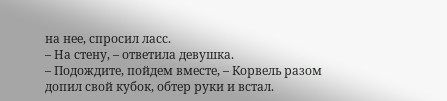на нее, спросил ласс.
– На стену, – ответила девушка.
– Подождите, пойдем вместе, – Корвель разом допил свой кубок, обтер руки и встал.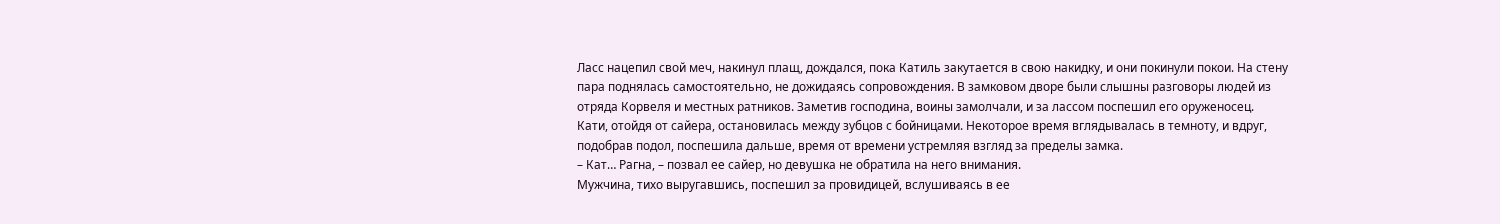Ласс нацепил свой меч, накинул плащ, дождался, пока Катиль закутается в свою накидку, и они покинули покои. На стену пара поднялась самостоятельно, не дожидаясь сопровождения. В замковом дворе были слышны разговоры людей из отряда Корвеля и местных ратников. Заметив господина, воины замолчали, и за лассом поспешил его оруженосец.
Кати, отойдя от сайера, остановилась между зубцов с бойницами. Некоторое время вглядывалась в темноту, и вдруг, подобрав подол, поспешила дальше, время от времени устремляя взгляд за пределы замка.
– Кат… Рагна, – позвал ее сайер, но девушка не обратила на него внимания.
Мужчина, тихо выругавшись, поспешил за провидицей, вслушиваясь в ее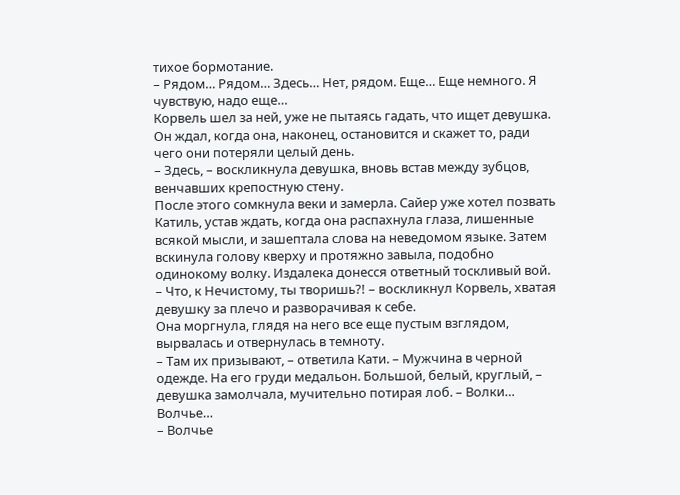тихое бормотание.
– Рядом… Рядом… Здесь… Нет, рядом. Еще… Еще немного. Я чувствую, надо еще…
Корвель шел за ней, уже не пытаясь гадать, что ищет девушка. Он ждал, когда она, наконец, остановится и скажет то, ради чего они потеряли целый день.
– Здесь, – воскликнула девушка, вновь встав между зубцов, венчавших крепостную стену.
После этого сомкнула веки и замерла. Сайер уже хотел позвать Катиль, устав ждать, когда она распахнула глаза, лишенные всякой мысли, и зашептала слова на неведомом языке. Затем вскинула голову кверху и протяжно завыла, подобно одинокому волку. Издалека донесся ответный тоскливый вой.
– Что, к Нечистому, ты творишь?! – воскликнул Корвель, хватая девушку за плечо и разворачивая к себе.
Она моргнула, глядя на него все еще пустым взглядом, вырвалась и отвернулась в темноту.
– Там их призывают, – ответила Кати. – Мужчина в черной одежде. На его груди медальон. Большой, белый, круглый, – девушка замолчала, мучительно потирая лоб. – Волки… Волчье…
– Волчье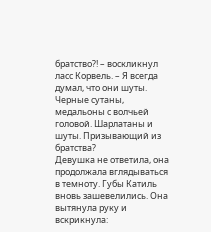братство?! – воскликнул ласс Корвель. – Я всегда думал, что они шуты. Черные сутаны, медальоны с волчьей головой. Шарлатаны и шуты. Призывающий из братства?
Девушка не ответила, она продолжала вглядываться в темноту. Губы Катиль вновь зашевелились. Она вытянула руку и вскрикнула: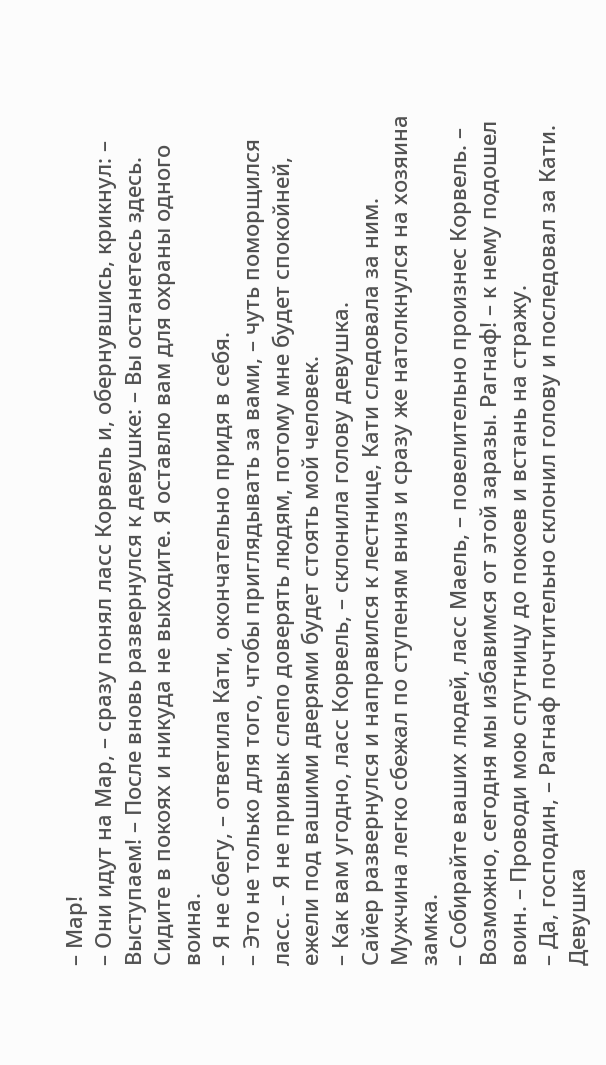– Мар!
– Они идут на Мар, – сразу понял ласс Корвель и, обернувшись, крикнул: – Выступаем! – После вновь развернулся к девушке: – Вы останетесь здесь. Сидите в покоях и никуда не выходите. Я оставлю вам для охраны одного воина.
– Я не сбегу, – ответила Кати, окончательно придя в себя.
– Это не только для того, чтобы приглядывать за вами, – чуть поморщился ласс. – Я не привык слепо доверять людям, потому мне будет спокойней, ежели под вашими дверями будет стоять мой человек.
– Как вам угодно, ласс Корвель, – склонила голову девушка.
Сайер развернулся и направился к лестнице, Кати следовала за ним. Мужчина легко сбежал по ступеням вниз и сразу же натолкнулся на хозяина замка.
– Собирайте ваших людей, ласс Маель, – повелительно произнес Корвель. – Возможно, сегодня мы избавимся от этой заразы. Рагнаф! – к нему подошел воин. – Проводи мою спутницу до покоев и встань на стражу.
– Да, господин, – Рагнаф почтительно склонил голову и последовал за Кати.
Девушка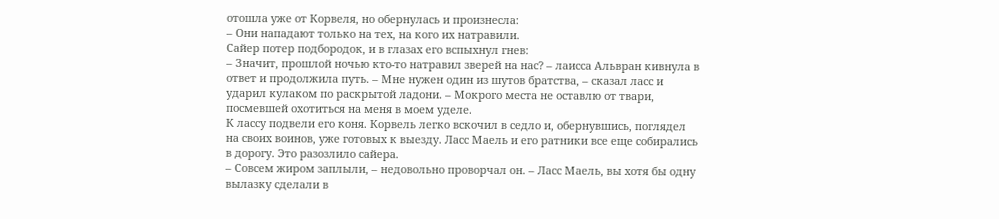отошла уже от Корвеля, но обернулась и произнесла:
– Они нападают только на тех, на кого их натравили.
Сайер потер подбородок, и в глазах его вспыхнул гнев:
– Значит, прошлой ночью кто-то натравил зверей на нас? – лаисса Альвран кивнула в ответ и продолжила путь. – Мне нужен один из шутов братства, – сказал ласс и ударил кулаком по раскрытой ладони. – Мокрого места не оставлю от твари, посмевшей охотиться на меня в моем уделе.
К лассу подвели его коня. Корвель легко вскочил в седло и, обернувшись, поглядел на своих воинов, уже готовых к выезду. Ласс Маель и его ратники все еще собирались в дорогу. Это разозлило сайера.
– Совсем жиром заплыли, – недовольно проворчал он. – Ласс Маель, вы хотя бы одну вылазку сделали в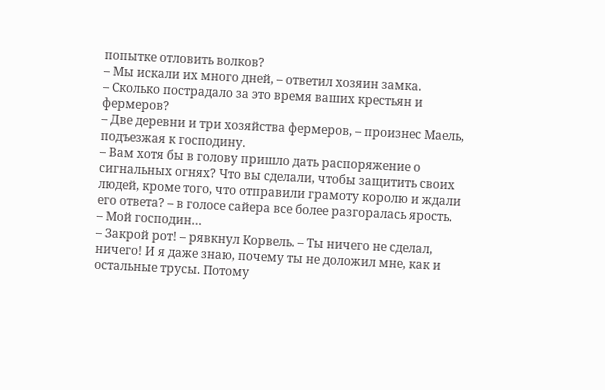попытке отловить волков?
– Мы искали их много дней, – ответил хозяин замка.
– Сколько пострадало за это время ваших крестьян и фермеров?
– Две деревни и три хозяйства фермеров, – произнес Маель, подъезжая к господину.
– Вам хотя бы в голову пришло дать распоряжение о сигнальных огнях? Что вы сделали, чтобы защитить своих людей, кроме того, что отправили грамоту королю и ждали его ответа? – в голосе сайера все более разгоралась ярость.
– Мой господин…
– Закрой рот! – рявкнул Корвель. – Ты ничего не сделал, ничего! И я даже знаю, почему ты не доложил мне, как и остальные трусы. Потому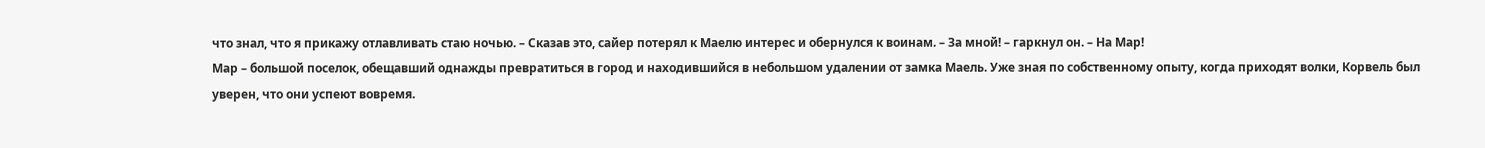что знал, что я прикажу отлавливать стаю ночью. – Сказав это, сайер потерял к Маелю интерес и обернулся к воинам. – За мной! – гаркнул он. – На Мар!
Мар – большой поселок, обещавший однажды превратиться в город и находившийся в небольшом удалении от замка Маель. Уже зная по собственному опыту, когда приходят волки, Корвель был уверен, что они успеют вовремя.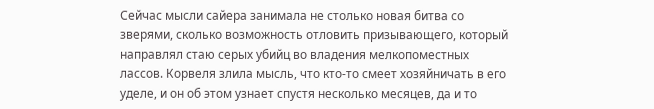Сейчас мысли сайера занимала не столько новая битва со зверями, сколько возможность отловить призывающего, который направлял стаю серых убийц во владения мелкопоместных лассов. Корвеля злила мысль, что кто-то смеет хозяйничать в его уделе, и он об этом узнает спустя несколько месяцев, да и то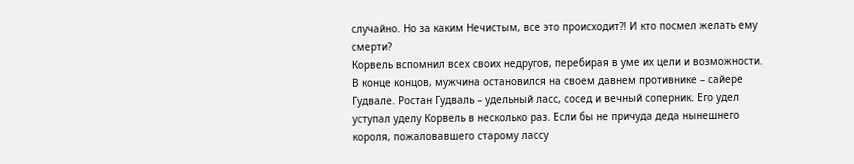случайно. Но за каким Нечистым, все это происходит?! И кто посмел желать ему смерти?
Корвель вспомнил всех своих недругов, перебирая в уме их цели и возможности. В конце концов, мужчина остановился на своем давнем противнике – сайере Гудвале. Ростан Гудваль – удельный ласс, сосед и вечный соперник. Его удел уступал уделу Корвель в несколько раз. Если бы не причуда деда нынешнего короля, пожаловавшего старому лассу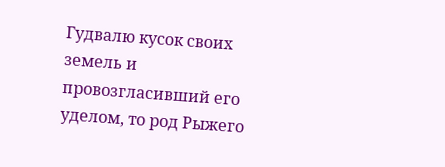Гудвалю кусок своих земель и провозгласивший его уделом, то род Рыжего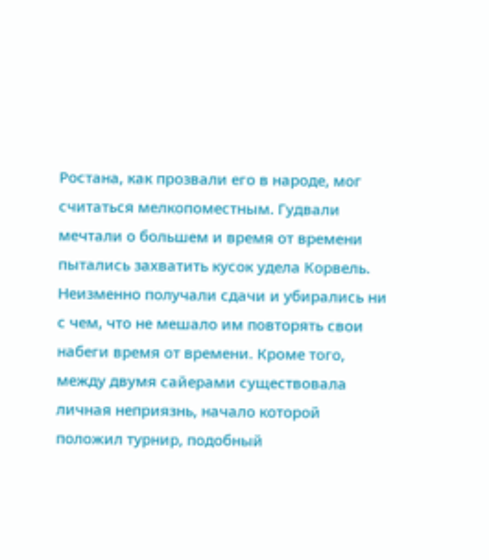Ростана, как прозвали его в народе, мог считаться мелкопоместным. Гудвали мечтали о большем и время от времени пытались захватить кусок удела Корвель. Неизменно получали сдачи и убирались ни с чем, что не мешало им повторять свои набеги время от времени. Кроме того, между двумя сайерами существовала личная неприязнь, начало которой положил турнир, подобный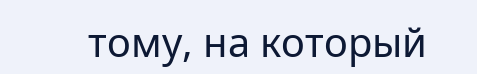тому, на который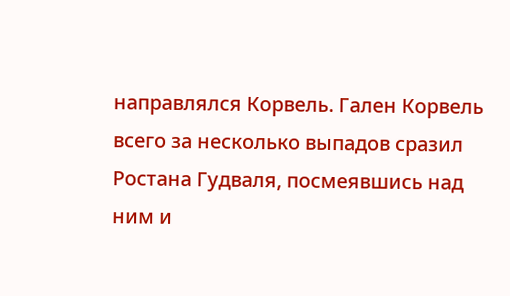направлялся Корвель. Гален Корвель всего за несколько выпадов сразил Ростана Гудваля, посмеявшись над ним и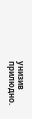унизив прилюдно.